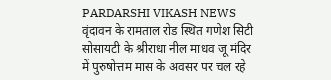PARDARSHI VIKASH NEWS वृंदावन के रामताल रोड स्थित गणेश सिटी सोसायटी के श्रीराधा नील माधव जू मंदिर में पुरुषोत्तम मास के अवसर पर चल रहे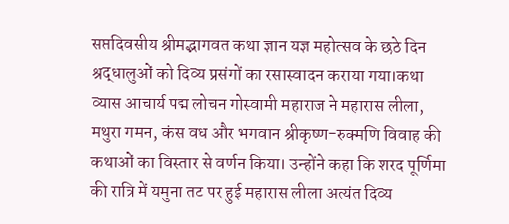सप्तदिवसीय श्रीमद्भागवत कथा ज्ञान यज्ञ महोत्सव के छठे दिन श्रद्धालुओं को दिव्य प्रसंगों का रसास्वादन कराया गया।कथा व्यास आचार्य पद्म लोचन गोस्वामी महाराज ने महारास लीला, मथुरा गमन, कंस वध और भगवान श्रीकृष्ण-रुक्मणि विवाह की कथाओं का विस्तार से वर्णन किया। उन्होंने कहा कि शरद पूर्णिमा की रात्रि में यमुना तट पर हुई महारास लीला अत्यंत दिव्य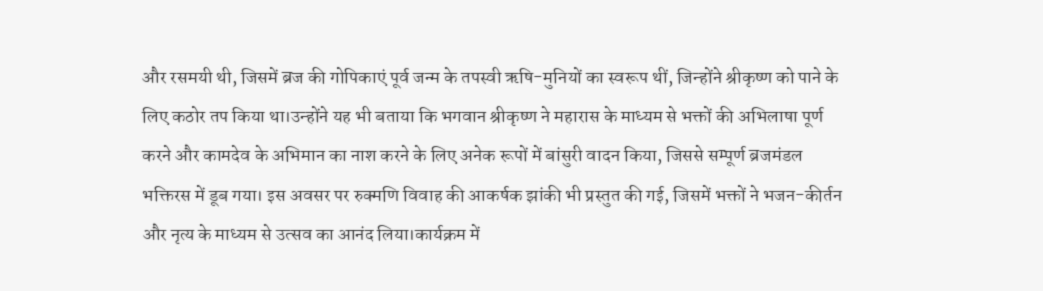और रसमयी थी, जिसमें ब्रज की गोपिकाएं पूर्व जन्म के तपस्वी ऋषि-मुनियों का स्वरूप थीं, जिन्होंने श्रीकृष्ण को पाने के लिए कठोर तप किया था।उन्होंने यह भी बताया कि भगवान श्रीकृष्ण ने महारास के माध्यम से भक्तों की अभिलाषा पूर्ण करने और कामदेव के अभिमान का नाश करने के लिए अनेक रूपों में बांसुरी वादन किया, जिससे सम्पूर्ण ब्रजमंडल भक्तिरस में डूब गया। इस अवसर पर रुक्मणि विवाह की आकर्षक झांकी भी प्रस्तुत की गई, जिसमें भक्तों ने भजन-कीर्तन और नृत्य के माध्यम से उत्सव का आनंद लिया।कार्यक्रम में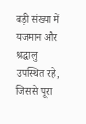बड़ी संख्या में यजमान और श्रद्धालु उपस्थित रहे, जिससे पूरा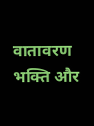वातावरण भक्ति और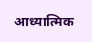आध्यात्मिक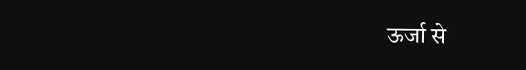ऊर्जा से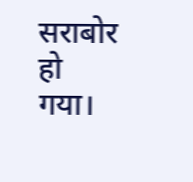सराबोर हो गया।